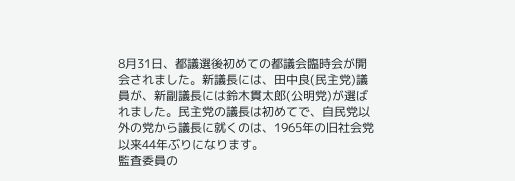8月31日、都議選後初めての都議会臨時会が開会されました。新議長には、田中良(民主党)議員が、新副議長には鈴木貫太郎(公明党)が選ばれました。民主党の議長は初めてで、自民党以外の党から議長に就くのは、1965年の旧社会党以来44年ぶりになります。
監査委員の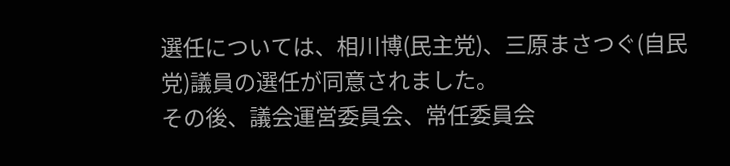選任については、相川博(民主党)、三原まさつぐ(自民党)議員の選任が同意されました。
その後、議会運営委員会、常任委員会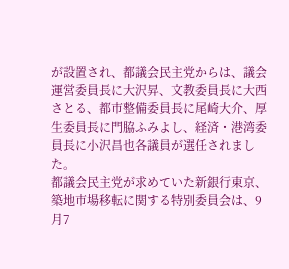が設置され、都議会民主党からは、議会運営委員長に大沢昇、文教委員長に大西さとる、都市整備委員長に尾崎大介、厚生委員長に門脇ふみよし、経済・港湾委員長に小沢昌也各議員が選任されました。
都議会民主党が求めていた新銀行東京、築地市場移転に関する特別委員会は、9月7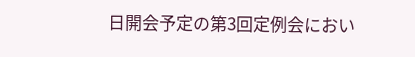日開会予定の第3回定例会におい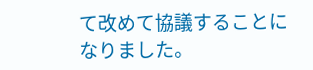て改めて協議することになりました。